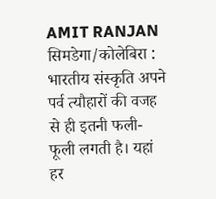AMIT RANJAN
सिमडेगा/कोलेबिरा : भारतीय संस्कृति अपने पर्व त्यौहारों की वजह से ही इतनी फली-फूली लगती है। यहां हर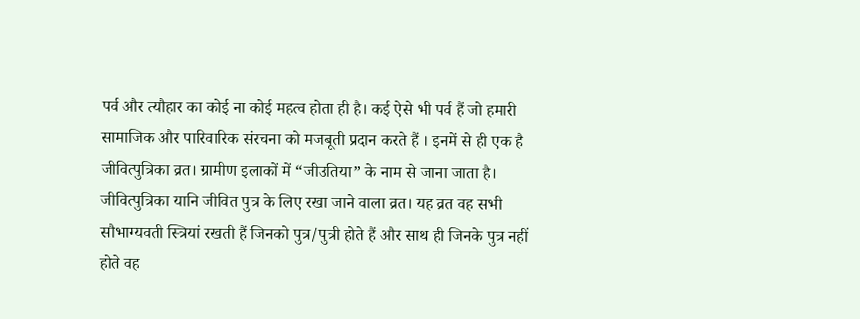पर्व और त्यौहार का कोई ना कोई महत्व होता ही है। कई ऐसे भी पर्व हैं जो हमारी सामाजिक और पारिवारिक संरचना को मजबूती प्रदान करते हैं । इनमें से ही एक है जीवित्पुत्रिका व्रत। ग्रामीण इलाकों में “जीउतिया” के नाम से जाना जाता है। जीवित्पुत्रिका यानि जीवित पुत्र के लिए रखा जाने वाला व्रत। यह व्रत वह सभी सौभाग्यवती स्त्रियां रखती हैं जिनको पुत्र/पुत्री होते हैं और साथ ही जिनके पुत्र नहीं होते वह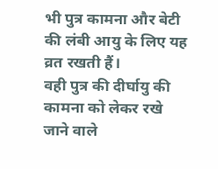भी पुत्र कामना और बेटी की लंबी आयु के लिए यह व्रत रखती हैं।
वही पुत्र की दीर्घायु की कामना को लेकर रखे जाने वाले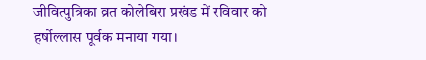जीवित्पुत्रिका व्रत कोलेबिरा प्रखंड में रविवार को हर्षोल्लास पूर्वक मनाया गया।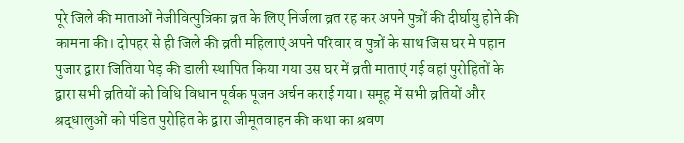पूरे जिले की माताओं नेजीवित्पुत्रिका व्रत के लिए निर्जला व्रत रह कर अपने पुत्रों की दीर्घायु होने की कामना की। दोपहर से ही जिले की व्रती महिलाएं अपने परिवार व पुत्रों के साथ जिस घर मे पहान पुजार द्वारा जितिया पेड़ की डाली स्थापित किया गया उस घर में व्रती माताएं गई वहां पुरोहितों के द्वारा सभी व्रतियों को विधि विधान पूर्वक पूजन अर्चन कराई गया। समूह में सभी व्रतियों और श्रद्धालुओं को पंडित पुरोहित के द्वारा जीमूतवाहन की कथा का श्रवण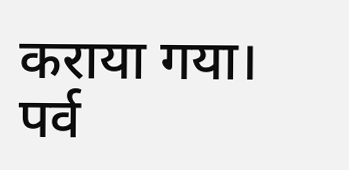कराया गया। पर्व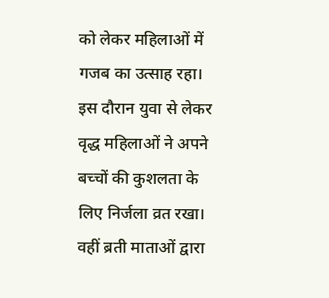को लेकर महिलाओं में गजब का उत्साह रहा। इस दौरान युवा से लेकर वृद्ध महिलाओं ने अपने बच्चों की कुशलता के लिए निर्जला व्रत रखा। वहीं ब्रती माताओं द्वारा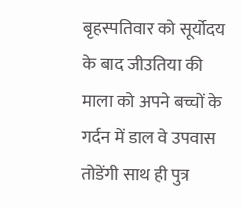बृहस्पतिवार को सूर्योदय के बाद जीउतिया की माला को अपने बच्चों के गर्दन में डाल वे उपवास तोडेंगी साथ ही पुत्र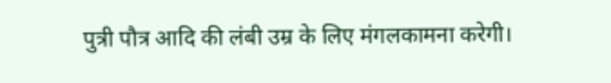पुत्री पौत्र आदि की लंबी उम्र के लिए मंगलकामना करेगी।